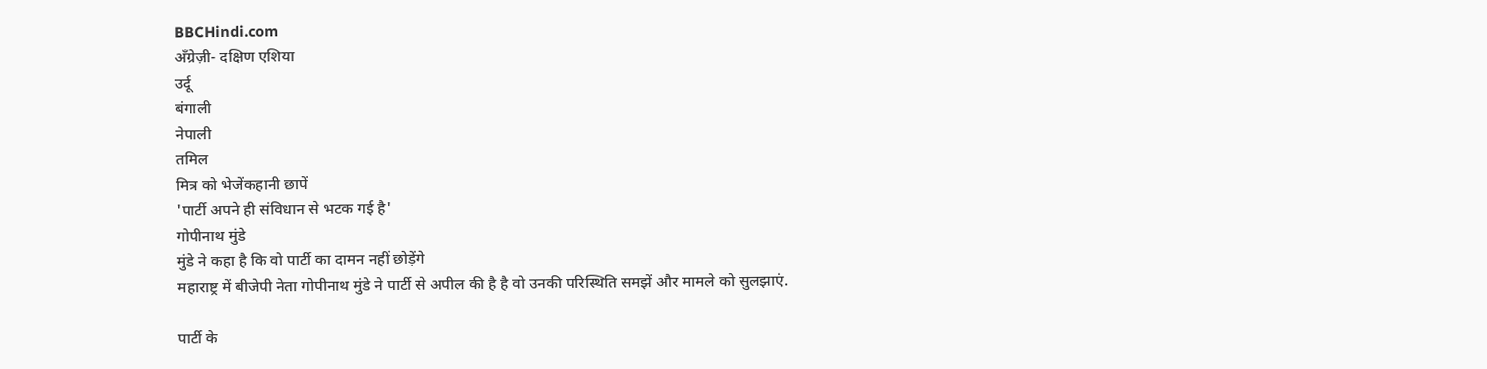BBCHindi.com
अँग्रेज़ी- दक्षिण एशिया
उर्दू
बंगाली
नेपाली
तमिल
मित्र को भेजेंकहानी छापें
'पार्टी अपने ही संविधान से भटक गई है'
गोपीनाथ मुंडे
मुंडे ने कहा है कि वो पार्टी का दामन नहीं छोड़ेंगे
महाराष्ट्र में बीजेपी नेता गोपीनाथ मुंडे ने पार्टी से अपील की है है वो उनकी परिस्थिति समझें और मामले को सुलझाएं.

पार्टी के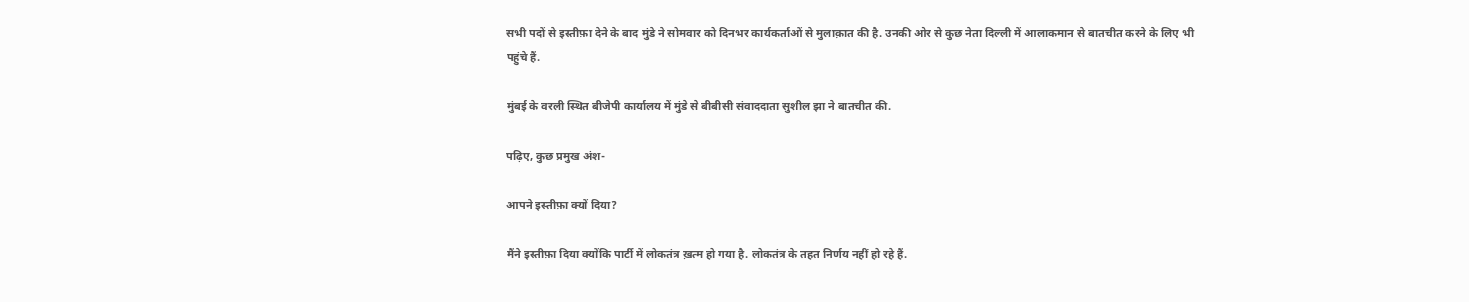सभी पदों से इस्तीफ़ा देने के बाद मुंडे ने सोमवार को दिनभर कार्यकर्ताओं से मुलाक़ात की है. उनकी ओर से कुछ नेता दिल्ली में आलाकमान से बातचीत करने के लिए भी पहुंचे हैं.

मुंबई के वरली स्थित बीजेपी कार्यालय में मुंडे से बीबीसी संवाददाता सुशील झा ने बातचीत की.

पढ़िए, कुछ प्रमुख अंश-

आपने इस्तीफ़ा क्यों दिया?

मैंने इस्तीफ़ा दिया क्योंकि पार्टी में लोकतंत्र ख़त्म हो गया है. लोकतंत्र के तहत निर्णय नहीं हो रहे हैं.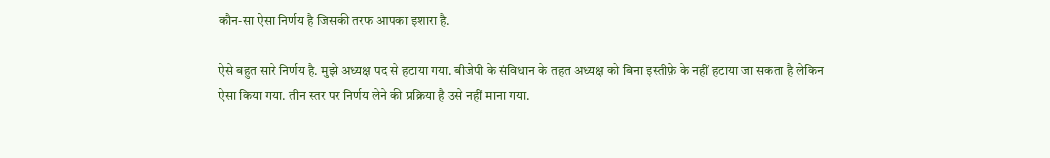कौन-सा ऐसा निर्णय है जिसकी तरफ आपका इशारा है.

ऐसे बहुत सारे निर्णय है. मुझे अध्यक्ष पद से हटाया गया. बीजेपी के संविधान के तहत अध्यक्ष को बिना इस्तीफ़े के नहीं हटाया जा सकता है लेकिन ऐसा किया गया. तीन स्तर पर निर्णय लेने की प्रक्रिया है उसे नहीं माना गया.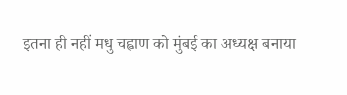इतना ही नहीं मधु चह्वाण को मुंबई का अध्यक्ष बनाया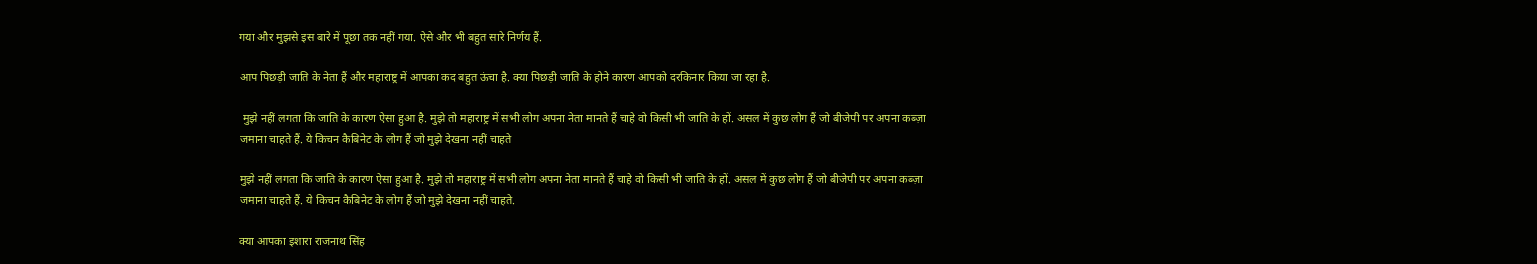गया और मुझसे इस बारे में पूछा तक नहीं गया. ऐसे और भी बहुत सारे निर्णय हैं.

आप पिछड़ी जाति के नेता हैं और महाराष्ट्र में आपका कद बहुत ऊंचा है. क्या पिछड़ी जाति के होने कारण आपको दरकिनार किया जा रहा है.

 मुझे नहीं लगता कि जाति के कारण ऐसा हुआ है. मुझे तो महाराष्ट्र में सभी लोग अपना नेता मानते हैं चाहे वो किसी भी जाति के हों. असल में कुछ लोग हैं जो बीजेपी पर अपना कब्ज़ा जमाना चाहते हैं. ये किचन कैबिनेट के लोग हैं जो मुझे देखना नहीं चाहते

मुझे नहीं लगता कि जाति के कारण ऐसा हुआ है. मुझे तो महाराष्ट्र में सभी लोग अपना नेता मानते हैं चाहे वो किसी भी जाति के हों. असल में कुछ लोग हैं जो बीजेपी पर अपना कब्ज़ा जमाना चाहते हैं. ये किचन कैबिनेट के लोग हैं जो मुझे देखना नहीं चाहते.

क्या आपका इशारा राजनाथ सिंह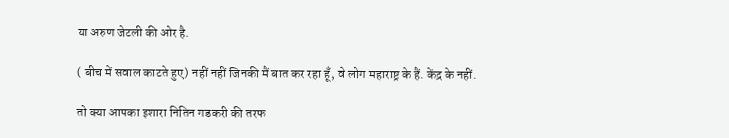या अरुण जेटली की ओर है.

( बीच में सवाल काटते हुए) नहीं नहीं जिनकी मैं बात कर रहा हूँ, वे लोग महाराष्ट्र के हैं. केंद्र के नहीं.

तो क्या आपका इशारा नितिन गडकरी की तरफ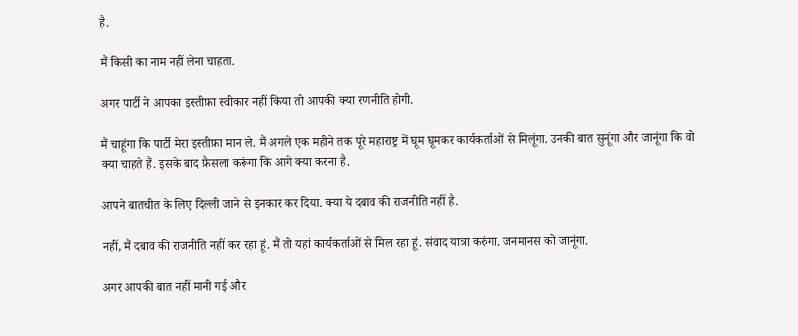है.

मैं किसी का नाम नहीं लेना चाहता.

अगर पार्टी ने आपका इस्तीफ़ा स्वीकार नहीं किया तो आपकी क्या रणनीति होगी.

मैं चाहूंगा कि पार्टी मेरा इस्तीफ़ा मान ले. मैं अगले एक महीने तक पूरे महाराष्ट्र में घूम घूमकर कार्यकर्ताओं से मिलूंगा. उनकी बात सुनूंगा और जानूंगा कि वो क्या चाहते हैं. इसके बाद फ़ैसला करूंगा कि आगे क्या करना है.

आपने बातचीत के लिए दिल्ली जाने से इनकार कर दिया. क्या ये दबाव की राजनीति नहीं है.

नहीं, मैं दबाव की राजनीति नहीं कर रहा हूं. मैं तो यहां कार्यकर्ताओं से मिल रहा हूं. संवाद यात्रा करुंगा. जनमानस को जानूंगा.

अगर आपकी बात नहीं मानी गई और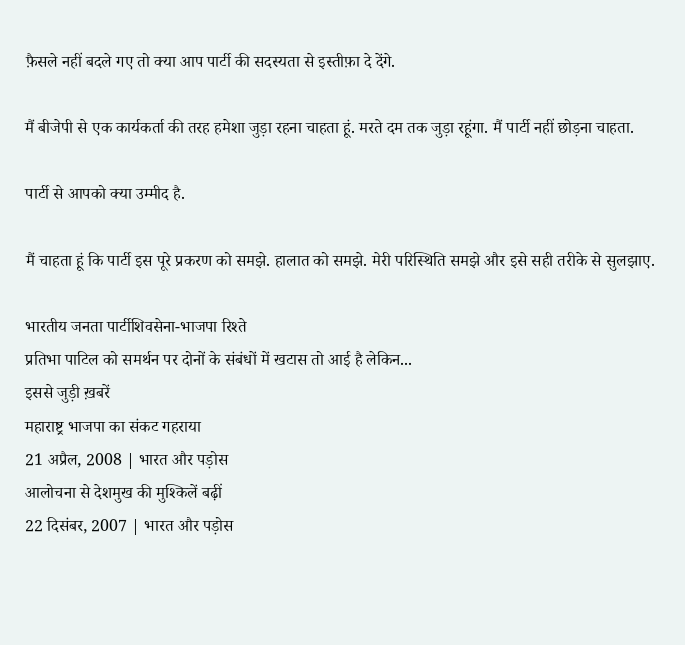फ़ैसले नहीं बदले गए तो क्या आप पार्टी की सदस्यता से इस्तीफ़ा दे देंगे.

मैं बीजेपी से एक कार्यकर्ता की तरह हमेशा जुड़ा रहना चाहता हूं. मरते दम तक जुड़ा रहूंगा. मैं पार्टी नहीं छोड़ना चाहता.

पार्टी से आपको क्या उम्मीद है.

मैं चाहता हूं कि पार्टी इस पूरे प्रकरण को समझे. हालात को समझे. मेरी परिस्थिति समझे और इसे सही तरीके से सुलझाए.

भारतीय जनता पार्टीशिवसेना-भाजपा रिश्ते
प्रतिभा पाटिल को समर्थन पर दोनों के संबंधों में खटास तो आई है लेकिन...
इससे जुड़ी ख़बरें
महाराष्ट्र भाजपा का संकट गहराया
21 अप्रैल, 2008 | भारत और पड़ोस
आलोचना से देशमुख की मुश्किलें बढ़ीं
22 दिसंबर, 2007 | भारत और पड़ोस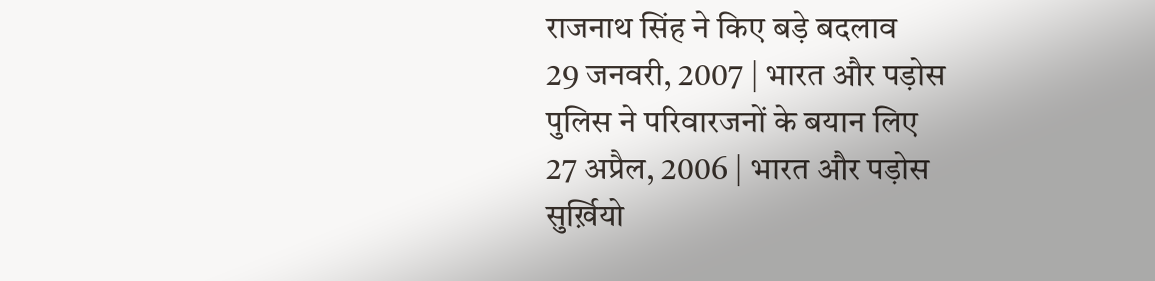राजनाथ सिंह ने किए बड़े बदलाव
29 जनवरी, 2007 | भारत और पड़ोस
पुलिस ने परिवारजनों के बयान लिए
27 अप्रैल, 2006 | भारत और पड़ोस
सुर्ख़ियो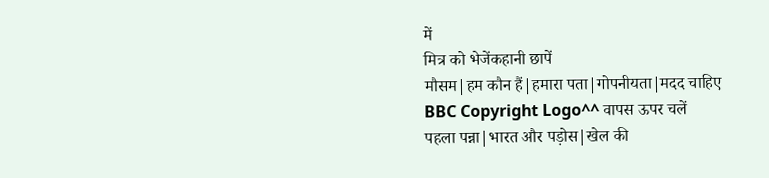में
मित्र को भेजेंकहानी छापें
मौसम|हम कौन हैं|हमारा पता|गोपनीयता|मदद चाहिए
BBC Copyright Logo^^ वापस ऊपर चलें
पहला पन्ना|भारत और पड़ोस|खेल की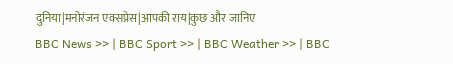दुनिया|मनोरंजन एक्सप्रेस|आपकी राय|कुछ और जानिए
BBC News >> | BBC Sport >> | BBC Weather >> | BBC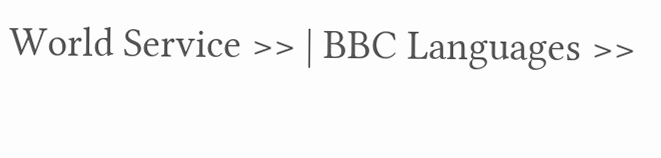World Service >> | BBC Languages >>